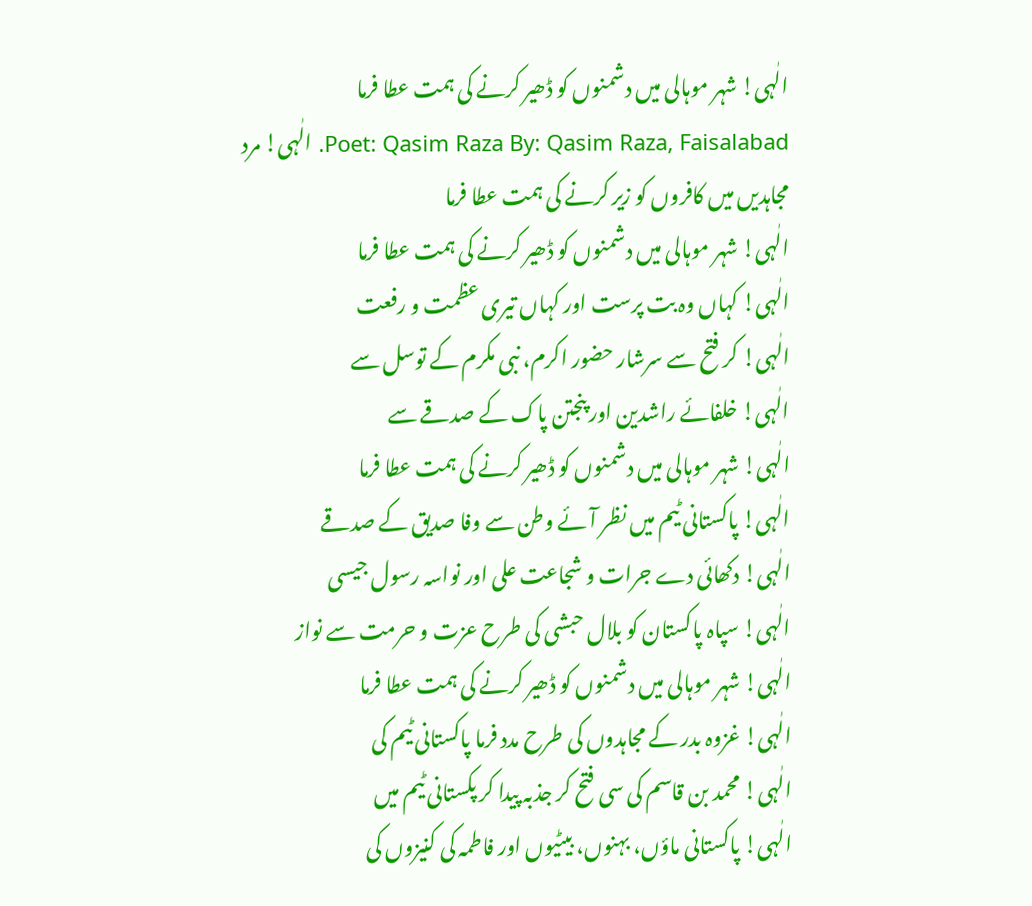الٰہی! شہر موہالی میں دشمنوں کو ڈھیر کرنے کی ہمت عطا فرما
Poet: Qasim Raza By: Qasim Raza, Faisalabad. الٰہی! مرد مجاہدیں میں کافروں کو زیر کرنے کی ہمت عطا فرما
الٰہی! شہر موہالی میں دشمنوں کو ڈھیر کرنے کی ہمت عطا فرما
الٰہی! کہاں وہ بت پرست اور کہاں تیری عظمت و رفعت
الٰہی! کر فتح سے سرشار حضور اکرم، نبی مکرم کے توسل سے
الٰہی! خلفائے راشدین اور پنجتن پاک کے صدقے سے
الٰہی! شہر موہالی میں دشمنوں کو ڈھیر کرنے کی ہمت عطا فرما
الٰہی! پاکستانی ٹیم میں نظر آئے وطن سے وفا صدیق کے صدقے
الٰہی! دکھائی دے جرات و شجاعت علی اور نواسہ رسول جیسی
الٰہی! سپاہ پاکستان کو بلال حبشی کی طرح عزت و حرمت سے نواز
الٰہی! شہر موہالی میں دشمنوں کو ڈھیر کرنے کی ہمت عطا فرما
الٰہی! غزوہ بدر کے مجاہدوں کی طرح مدد فرما پاکستانی ٹیم کی
الٰہی! محمد بن قاسم کی سی فتح کر جذبہ پیدا کر پکستانی ٹیم میں
الٰہی! پاکستانی ماؤں، بہنوں، بیٹیوں اور فاطمہ کی کنیزوں کی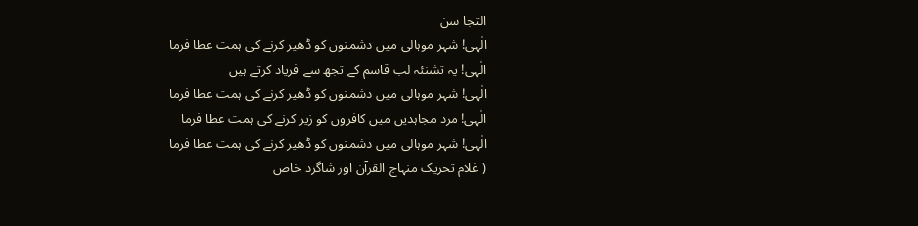التجا سن
الٰہی! شہر موہالی میں دشمنوں کو ڈھیر کرنے کی ہمت عطا فرما
الٰہی! یہ تشنئہ لب قاسم کے تجھ سے فریاد کرتے ہیں
الٰہی! شہر موہالی میں دشمنوں کو ڈھیر کرنے کی ہمت عطا فرما
الٰہی! مرد مجاہدیں میں کافروں کو زیر کرنے کی ہمت عطا فرما
الٰہی! شہر موہالی میں دشمنوں کو ڈھیر کرنے کی ہمت عطا فرما
( غلام تحریک منہاج القرآن اور شاگرد خاص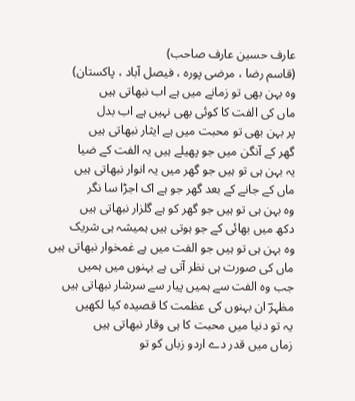عارف حسین عارف صاحب)
(قاسم رضا ، مرضی پورہ ، فیصل آباد ، پاکستان)
وہ بہن بھی تو زمانے میں ہے اب نبھاتی ہیں
ماں کی الفت کا کوئی بھی نہیں ہے اب بدل
پر بہن بھی تو محبت میں ہے ایثار نبھاتی ہیں
گھر کے آنگن میں جو پھیلے ہیں یہ الفت کے ضیا
یہ بہن ہی تو ہیں جو گھر میں یہ انوار نبھاتی ہیں
ماں کے جانے کے بعد گھر جو ہے اک اجڑا سا نگر
وہ بہن ہی تو ہیں جو گھر کو ہے گلزار نبھاتی ہیں
دکھ میں بھائی کے جو ہوتی ہیں ہمیشہ ہی شریک
وہ بہن ہی تو ہیں جو الفت میں ہے غمخوار نبھاتی ہیں
ماں کی صورت ہی نظر آتی ہے بہنوں میں ہمیں
جب وہ الفت سے ہمیں پیار سے سرشار نبھاتی ہیں
مظہرؔ ان بہنوں کی عظمت کا قصیدہ کیا لکھیں
یہ تو دنیا میں محبت کا ہی وقار نبھاتی ہیں
زماں میں قدر دے اردو زباں کو تو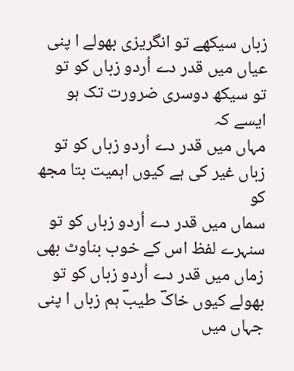زباں سیکھے تو انگریزی بھولے ا پنی
عیاں میں قدر دے اُردو زباں کو تو
تو سیکھ دوسری ضرورت تک ہو ایسے کہ
مہاں میں قدر دے اُردو زباں کو تو
زباں غیر کی ہے کیوں اہمیت بتا مجھ کو
سماں میں قدر دے اُردو زباں کو تو
سنہرے لفظ اس کے خوب بناوٹ بھی
زماں میں قدر دے اُردو زباں کو تو
بھولے کیوں خاکؔ طیبؔ ہم زباں ا پنی
جہاں میں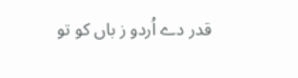قدر دے اُردو ز باں کو تو